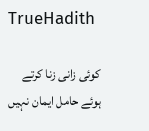TrueHadith

کوئی زانی زنا کرتے ہوئے حامل ایمان نہیں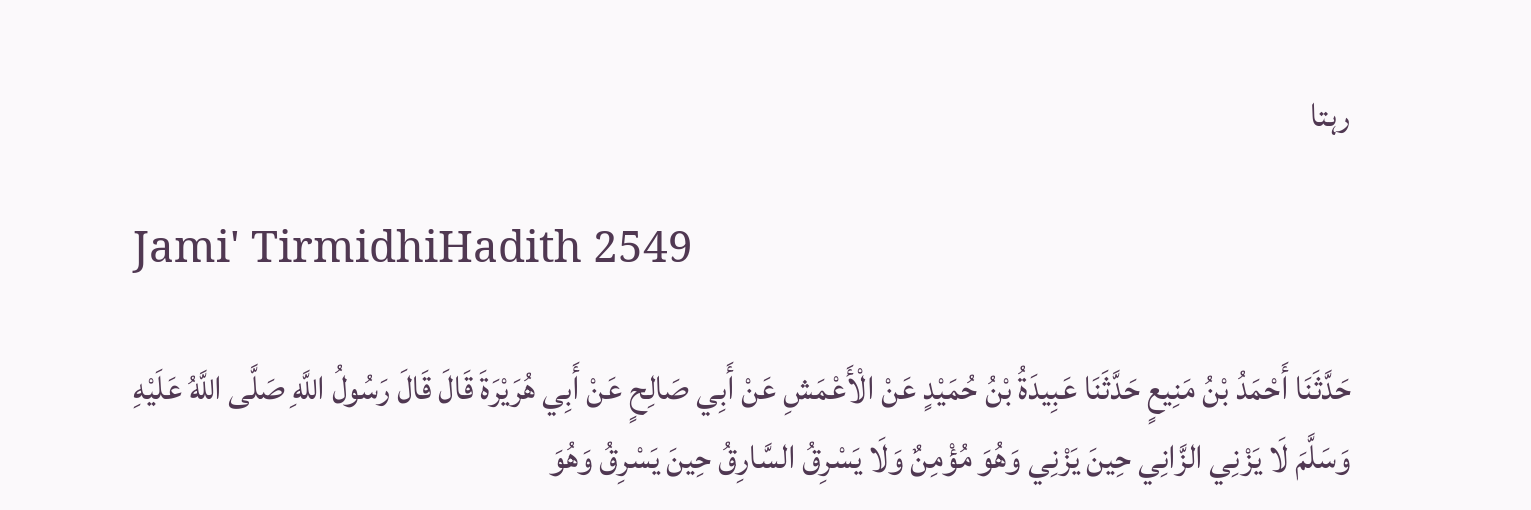رہتا

Jami' TirmidhiHadith 2549

حَدَّثَنَا أَحْمَدُ بْنُ مَنِيعٍ حَدَّثَنَا عَبِيدَةُ بْنُ حُمَيْدٍ عَنْ الْأَعْمَشِ عَنْ أَبِي صَالِحٍ عَنْ أَبِي هُرَيْرَةَ قَالَ قَالَ رَسُولُ اللَّهِ صَلَّی اللَّهُ عَلَيْهِ وَسَلَّمَ لَا يَزْنِي الزَّانِي حِينَ يَزْنِي وَهُوَ مُؤْمِنٌ وَلَا يَسْرِقُ السَّارِقُ حِينَ يَسْرِقُ وَهُوَ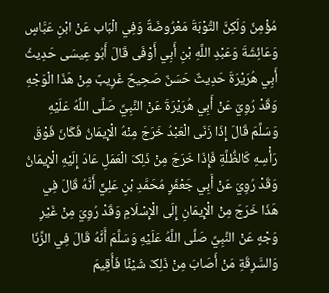مُؤْمِنٌ وَلَکِنَّ التَّوْبَةَ مَعْرُوضَةٌ وَفِي الْبَاب عَنْ ابْنِ عَبَّاسٍ وَعَائِشَةَ وَعَبْدِ اللَّهِ بْنِ أَبِي أَوْفَی قَالَ أَبُو عِيسَی حَدِيثُ أَبِي هُرَيْرَةَ حَدِيثٌ حَسَنٌ صَحِيحٌ غَرِيبٌ مِنْ هَذَا الْوَجْهِ وَقَدْ رُوِيَ عَنْ أَبِي هُرَيْرَةَ عَنْ النَّبِيِّ صَلَّی اللَّهُ عَلَيْهِ وَسَلَّمَ قَالَ إِذَا زَنَی الْعَبْدُ خَرَجَ مِنْهُ الْإِيمَانُ فَکَانَ فَوْقَ رَأْسِهِ کَالظُّلَّةِ فَإِذَا خَرَجَ مِنْ ذَلِکَ الْعَمَلِ عَادَ إِلَيْهِ الْإِيمَانُ وَقَدْ رُوِيَ عَنْ أَبِي جَعْفَرٍ مُحَمَّدِ بْنِ عَلِيٍّ أَنَّهُ قَالَ فِي هَذَا خَرَجَ مِنْ الْإِيمَانِ إِلَی الْإِسْلَامِ وَقَدْ رُوِيَ مِنْ غَيْرِ وَجْهٍ عَنْ النَّبِيِّ صَلَّی اللَّهُ عَلَيْهِ وَسَلَّمَ أَنَّهُ قَالَ فِي الزِّنَا وَالسَّرِقَةِ مَنْ أَصَابَ مِنْ ذَلِکَ شَيْئًا فَأُقِيمَ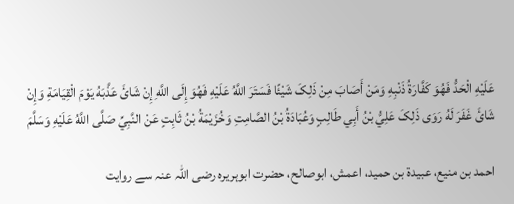عَلَيْهِ الْحَدُّ فَهُوَ کَفَّارَةُ ذَنْبِهِ وَمَنْ أَصَابَ مِنْ ذَلِکَ شَيْئًا فَسَتَرَ اللَّهُ عَلَيْهِ فَهُوَ إِلَی اللَّهِ إِنْ شَائَ عَذَّبَهُ يَوْمَ الْقِيَامَةِ وَإِنْ شَائَ غَفَرَ لَهُ رَوَی ذَلِکَ عَلِيُّ بْنُ أَبِي طَالِبٍ وَعُبَادَةُ بْنُ الصَّامِتِ وَخُزَيْمَةُ بْنُ ثَابِتٍ عَنْ النَّبِيِّ صَلَّی اللَّهُ عَلَيْهِ وَسَلَّمَ

احمد بن منیع، عبیدة بن حمید، اعمش، ابوصالح، حضرت ابوہریرہ رضی اللہ عنہ سے روایت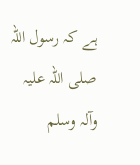ہے کہ رسول اللہ صلی اللہ علیہ وآلہ وسلم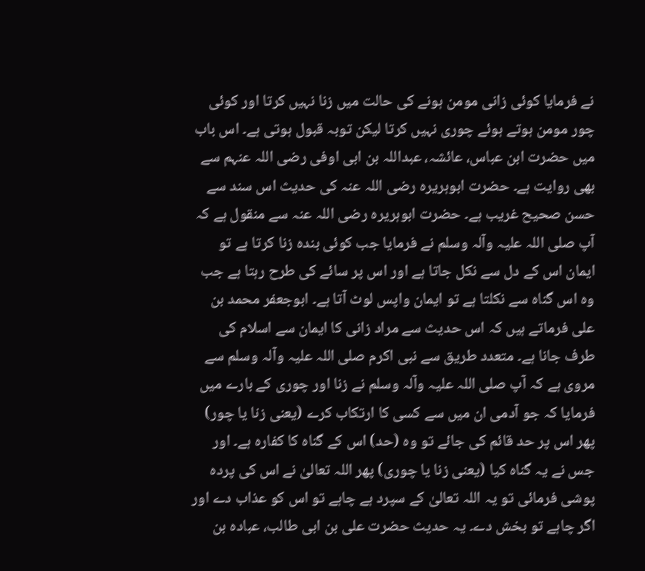نے فرمایا کوئی زانی مومن ہونے کی حالت میں زنا نہیں کرتا اور کوئی چور مومن ہوتے ہوئے چوری نہیں کرتا لیکن توبہ قبول ہوتی ہے۔ اس باب میں حضرت ابن عباس، عائشہ، عبداللہ بن ابی اوفی رضی اللہ عنہم سے بھی روایت ہے۔ حضرت ابوہریرہ رضی اللہ عنہ کی حدیث اس سند سے حسن صحیح غریب ہے۔ حضرت ابوہریرہ رضی اللہ عنہ سے منقول ہے کہ آپ صلی اللہ علیہ وآلہ وسلم نے فرمایا جب کوئی بندہ زنا کرتا ہے تو ایمان اس کے دل سے نکل جاتا ہے اور اس پر سائے کی طرح رہتا ہے جب وہ اس گناہ سے نکلتا ہے تو ایمان واپس لوٹ آتا ہے۔ ابوجعفر محمد بن علی فرماتے ہیں کہ اس حدیث سے مراد زانی کا ایمان سے اسلام کی طرف جانا ہے۔ متعدد طریق سے نبی اکرم صلی اللہ علیہ وآلہ وسلم سے مروی ہے کہ آپ صلی اللہ علیہ وآلہ وسلم نے زنا اور چوری کے بارے میں فرمایا کہ جو آدمی ان میں سے کسی کا ارتکاب کرے (یعنی زنا یا چور) پھر اس پر حد قائم کی جائے تو وہ (حد) اس کے گناہ کا کفارہ ہے۔ اور جس نے یہ گناہ کیا (یعنی زنا یا چوری) پھر اللہ تعالیٰ نے اس کی پردہ پوشی فرمائی تو یہ اللہ تعالیٰ کے سپرد ہے چاہے تو اس کو عذاب دے اور اگر چاہے تو بخش دے۔ یہ حدیث حضرت علی بن ابی طالب، عبادہ بن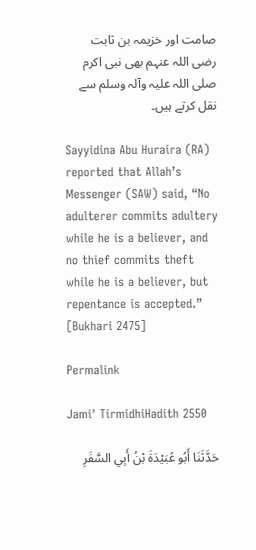صامت اور خزیمہ بن ثابت رضی اللہ عنہم بھی نبی اکرم صلی اللہ علیہ وآلہ وسلم سے نقل کرتے ہیں۔

Sayyidina Abu Huraira (RA) reported that Allah’s Messenger (SAW) said, “No adulterer commits adultery while he is a believer, and no thief commits theft while he is a believer, but repentance is accepted.” [Bukhari 2475]

Permalink

Jami' TirmidhiHadith 2550

حَدَّثَنَا أَبُو عُبَيْدَةَ بْنُ أَبِي السَّفَرِ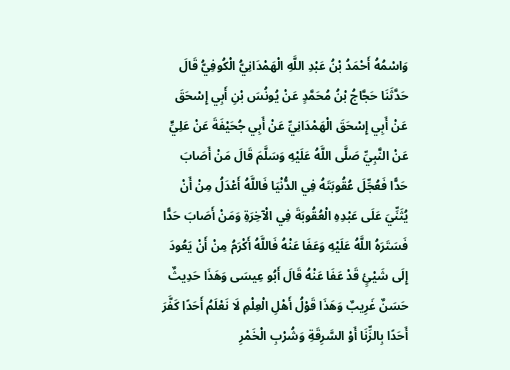وَاسْمُهُ أَحْمَدُ بْنُ عَبْدِ اللَّهِ الْهَمْدَانِيُّ الْکُوفِيُّ قَالَ حَدَّثَنَا حَجَّاجُ بْنُ مُحَمَّدٍ عَنْ يُونُسَ بْنِ أَبِي إِسْحَقَ عَنْ أَبِي إِسْحَقَ الْهَمْدَانِيِّ عَنْ أَبِي جُحَيْفَةَ عَنْ عَلِيٍّ عَنْ النَّبِيِّ صَلَّی اللَّهُ عَلَيْهِ وَسَلَّمَ قَالَ مَنْ أَصَابَ حَدًّا فَعُجِّلَ عُقُوبَتَهُ فِي الدُّنْيَا فَاللَّهُ أَعْدَلُ مِنْ أَنْ يُثَنِّيَ عَلَی عَبْدِهِ الْعُقُوبَةَ فِي الْآخِرَةِ وَمَنْ أَصَابَ حَدًّا فَسَتَرَهُ اللَّهُ عَلَيْهِ وَعَفَا عَنْهُ فَاللَّهُ أَکْرَمُ مِنْ أَنْ يَعُودَ إِلَی شَيْئٍ قَدْ عَفَا عَنْهُ قَالَ أَبُو عِيسَی وَهَذَا حَدِيثٌ حَسَنٌ غَرِيبٌ وَهَذَا قَوْلُ أَهْلِ الْعِلْمِ لَا نَعْلَمُ أَحَدًا کَفَّرَ أَحَدًا بِالزِّنَا أَوْ السَّرِقَةِ وَشُرْبِ الْخَمْرِ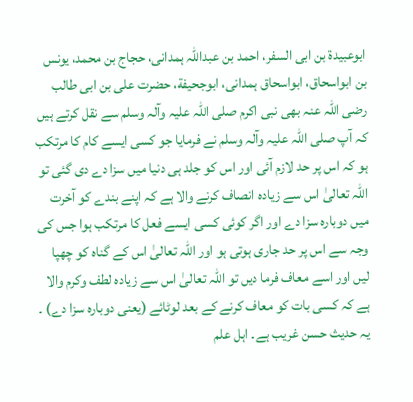ابوعبیدة بن ابی السفر، احمد بن عبداللہ ہمدانی، حجاج بن محمد، یونس بن ابواسحاق، ابواسحاق ہمدانی، ابوجحیفة، حضرت علی بن ابی طالب رضی اللہ عنہ بھی نبی اکرم صلی اللہ علیہ وآلہ وسلم سے نقل کرتے ہیں کہ آپ صلی اللہ علیہ وآلہ وسلم نے فرمایا جو کسی ایسے کام کا مرتکب ہو کہ اس پر حد لازم آئی اور اس کو جلد ہی دنیا میں سزا دے دی گئی تو اللہ تعالیٰ اس سے زیادہ انصاف کرنے والا ہے کہ اپنے بندے کو آخرت میں دوبارہ سزا دے اور اگر کوئی کسی ایسے فعل کا مرتکب ہوا جس کی وجہ سے اس پر حد جاری ہوتی ہو اور اللہ تعالیٰ اس کے گناہ کو چھپا لیں اور اسے معاف فرما دیں تو اللہ تعالیٰ اس سے زیادہ لطف وکرم والا ہے کہ کسی بات کو معاف کرنے کے بعد لوٹائے (یعنی دوبارہ سزا دے) ۔ یہ حدیث حسن غریب ہے۔ اہل علم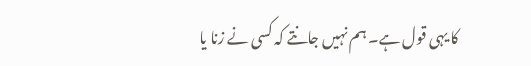کا یہی قول ہے۔ ہم نہیں جانتے کہ کسی نے زنا یا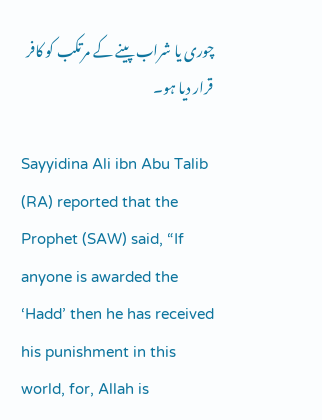چوری یا شراب پینے کے مرتکب کو کافر قرار دیا ہو۔

Sayyidina Ali ibn Abu Talib (RA) reported that the Prophet (SAW) said, “If anyone is awarded the ‘Hadd’ then he has received his punishment in this world, for, Allah is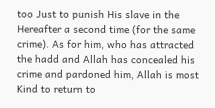too Just to punish His slave in the Hereafter a second time (for the same crime). As for him, who has attracted the hadd and Allah has concealed his crime and pardoned him, Allah is most Kind to return to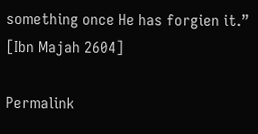something once He has forgien it.” [Ibn Majah 2604]

Permalink